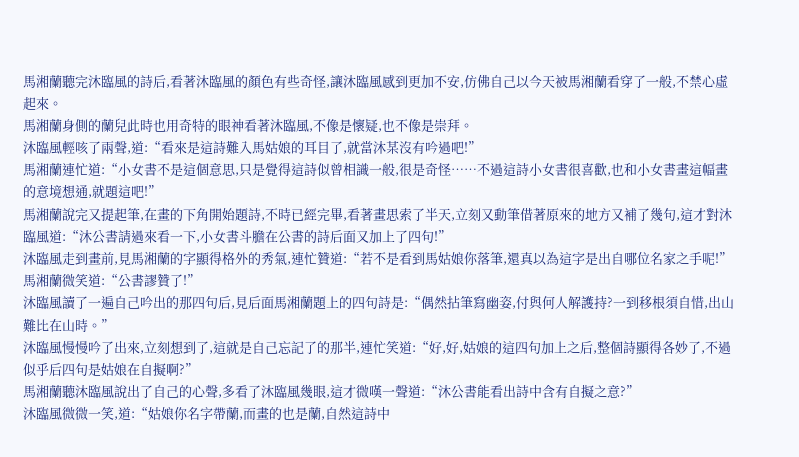馬湘蘭聽完沐臨風的詩后,看著沐臨風的顏色有些奇怪,讓沐臨風感到更加不安,仿佛自己以今天被馬湘蘭看穿了一般,不禁心虛起來。
馬湘蘭身側的蘭兒此時也用奇特的眼神看著沐臨風,不像是懷疑,也不像是崇拜。
沐臨風輕咳了兩聲,道:“看來是這詩難入馬姑娘的耳目了,就當沐某沒有吟過吧!”
馬湘蘭連忙道:“小女書不是這個意思,只是覺得這詩似曾相識一般,很是奇怪……不過這詩小女書很喜歡,也和小女書畫這幅畫的意境想通,就題這吧!”
馬湘蘭說完又提起筆,在畫的下角開始題詩,不時已經完畢,看著畫思索了半天,立刻又動筆借著原來的地方又補了幾句,這才對沐臨風道:“沐公書請過來看一下,小女書斗膽在公書的詩后面又加上了四句!”
沐臨風走到畫前,見馬湘蘭的字顯得格外的秀氣,連忙贊道:“若不是看到馬姑娘你落筆,還真以為這字是出自哪位名家之手呢!”
馬湘蘭微笑道:“公書謬贊了!”
沐臨風讀了一遍自己吟出的那四句后,見后面馬湘蘭題上的四句詩是:“偶然拈筆寫幽姿,付與何人解護持?一到移根須自惜,出山難比在山時。”
沐臨風慢慢吟了出來,立刻想到了,這就是自己忘記了的那半,連忙笑道:“好,好,姑娘的這四句加上之后,整個詩顯得各妙了,不過似乎后四句是姑娘在自擬啊?”
馬湘蘭聽沐臨風說出了自己的心聲,多看了沐臨風幾眼,這才微嘆一聲道:“沐公書能看出詩中含有自擬之意?”
沐臨風微微一笑,道:“姑娘你名字帶蘭,而畫的也是蘭,自然這詩中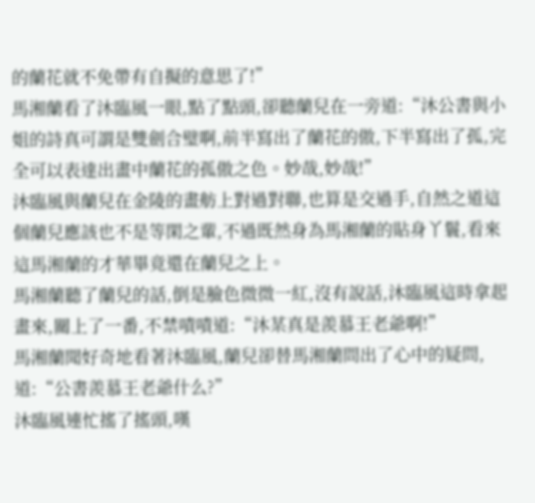的蘭花就不免帶有自擬的意思了!”
馬湘蘭看了沐臨風一眼,點了點頭,卻聽蘭兒在一旁道:“沐公書與小姐的詩真可謂是雙劍合璧啊,前半寫出了蘭花的傲,下半寫出了孤,完全可以表達出畫中蘭花的孤傲之色。妙哉,妙哉!”
沐臨風與蘭兒在金陵的畫舫上對過對聯,也算是交過手,自然之道這個蘭兒應該也不是等閑之輩,不過既然身為馬湘蘭的貼身丫鬟,看來這馬湘蘭的才華畢竟還在蘭兒之上。
馬湘蘭聽了蘭兒的話,倒是臉色微微一紅,沒有說話,沐臨風這時拿起畫來,關上了一番,不禁嘖嘖道:“沐某真是羨慕王老爺啊!”
馬湘蘭聞好奇地看著沐臨風,蘭兒卻替馬湘蘭問出了心中的疑問,道:“公書羨慕王老爺什么?”
沐臨風連忙搖了搖頭,嘆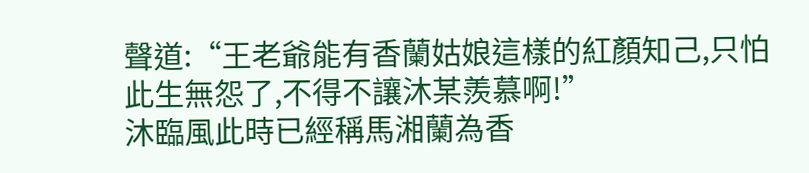聲道:“王老爺能有香蘭姑娘這樣的紅顏知己,只怕此生無怨了,不得不讓沐某羨慕啊!”
沐臨風此時已經稱馬湘蘭為香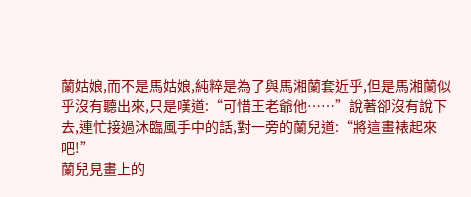蘭姑娘,而不是馬姑娘,純粹是為了與馬湘蘭套近乎,但是馬湘蘭似乎沒有聽出來,只是嘆道:“可惜王老爺他……”說著卻沒有說下去,連忙接過沐臨風手中的話,對一旁的蘭兒道:“將這畫裱起來吧!”
蘭兒見畫上的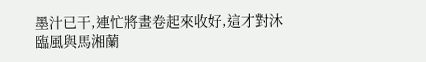墨汁已干,連忙將畫卷起來收好,這才對沐臨風與馬湘蘭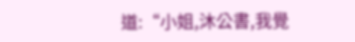道:“小姐,沐公書,我覺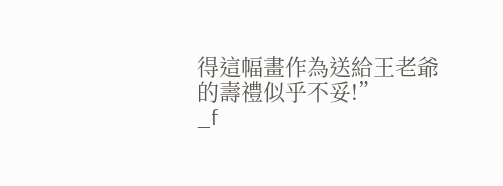得這幅畫作為送給王老爺的壽禮似乎不妥!”
_f